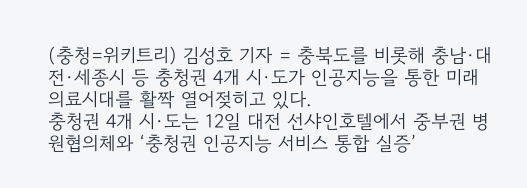(충청=위키트리) 김성호 기자 = 충북도를 비롯해 충남·대전·세종시 등 충청권 4개 시·도가 인공지능을 통한 미래 의료시대를 활짝 열어젖히고 있다.
충청권 4개 시·도는 12일 대전 선샤인호텔에서 중부권 병원협의체와 ‘충청권 인공지능 서비스 통합 실증’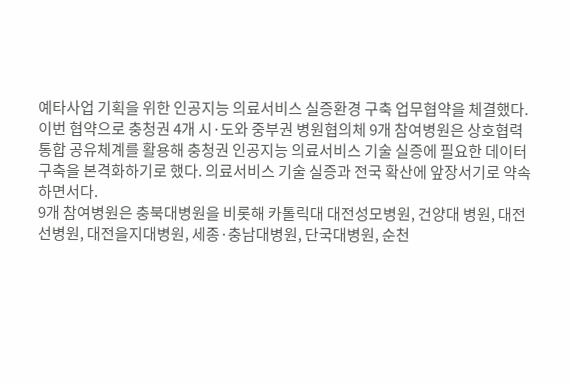예타사업 기획을 위한 인공지능 의료서비스 실증환경 구축 업무협약을 체결했다.
이번 협약으로 충청권 4개 시·도와 중부권 병원협의체 9개 참여병원은 상호협력 통합 공유체계를 활용해 충청권 인공지능 의료서비스 기술 실증에 필요한 데이터 구축을 본격화하기로 했다. 의료서비스 기술 실증과 전국 확산에 앞장서기로 약속하면서다.
9개 참여병원은 충북대병원을 비롯해 카톨릭대 대전성모병원, 건양대 병원, 대전선병원, 대전을지대병원, 세종·충남대병원, 단국대병원, 순천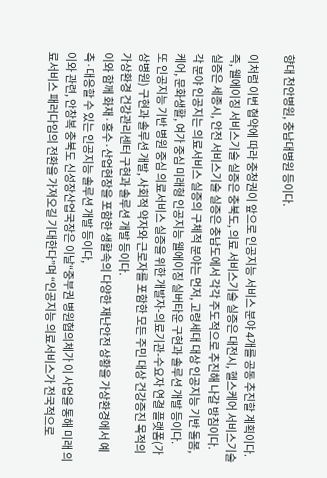향대 천안병원, 충남대병원 등이다.

이처럼 이번 협약에 따라 충청권이 앞으로 인공지능 서비스 분야 4개를 공동 추진할 계획이다.
즉, 웰에이징 서비스기술 실증은 충북도, 의료 서비스기술 실증은 대전시, 헬스케어 서비스기술 실증은 세종시, 안전 서비스기술 실증은 충남도에서 각각 주도적으로 추진해 나갈 방침이다.
각 분야 인공지는 의료서비스 실증의 구체적 분야는 먼저, 고령세대 대상 인공지능 기반 돌봄, 케어, 문화생활, 여가 중심 미래형 인공지능 웰에이징 실버타운 구현과 솔루션 개발 등이다.
또 인공지능 기반 병원 중심 의료서비스 실증을 위한 개발자-의료기관-수요자 연결 플랫폼(가상병원) 구현과 솔루션 개발, 사회적 약자와 근로자를 포함한 모든 주민 대상 건강증진 목적의 가상환경 건강관리센터 구현과 솔루션 개발 등이다.
이와 함께 화재·홍수·산업현장을 포함한 생활속의 다양한 재난안전 상황을 가상환경에서 예측·대응할 수 있는 인공지능 솔루션 개발 등이다,
이와 관련, 안창복 충북도 신성장산업국장은 이날“중부권 병원협의체가 이 사업을 통해 미래 의료서비스 패러다임의 전환을 가져오길 기대한다”며 “인공지능 의료서비스가 전국적으로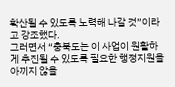확산될 수 있도록 노력해 나갈 것”이라고 강조했다.
그러면서 “충북도는 이 사업이 원활하게 추진될 수 있도록 필요한 행정지원을 아끼지 않을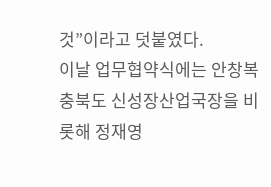것”이라고 덧붙였다.
이날 업무협약식에는 안창복 충북도 신성장산업국장을 비롯해 정재영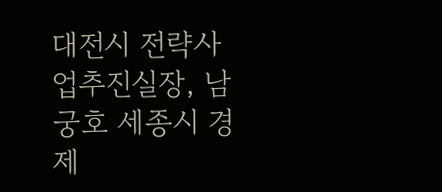대전시 전략사업추진실장, 남궁호 세종시 경제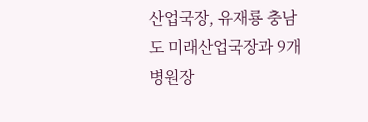산업국장, 유재룡 충남도 미래산업국장과 9개 병원장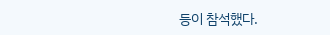등이 참석했다.